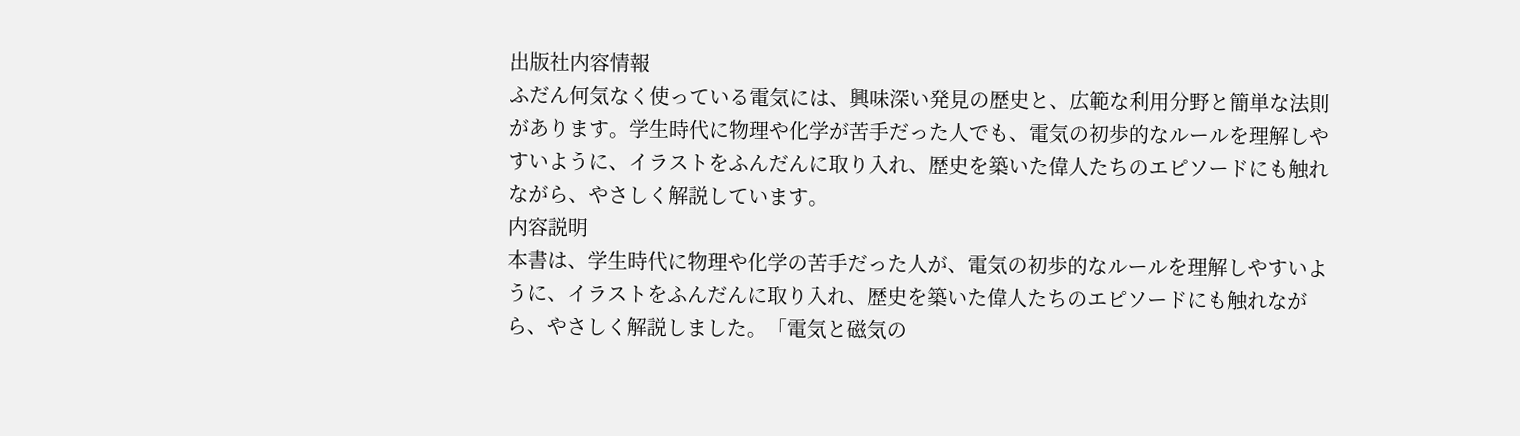出版社内容情報
ふだん何気なく使っている電気には、興味深い発見の歴史と、広範な利用分野と簡単な法則があります。学生時代に物理や化学が苦手だった人でも、電気の初歩的なルールを理解しやすいように、イラストをふんだんに取り入れ、歴史を築いた偉人たちのエピソードにも触れながら、やさしく解説しています。
内容説明
本書は、学生時代に物理や化学の苦手だった人が、電気の初歩的なルールを理解しやすいように、イラストをふんだんに取り入れ、歴史を築いた偉人たちのエピソードにも触れながら、やさしく解説しました。「電気と磁気の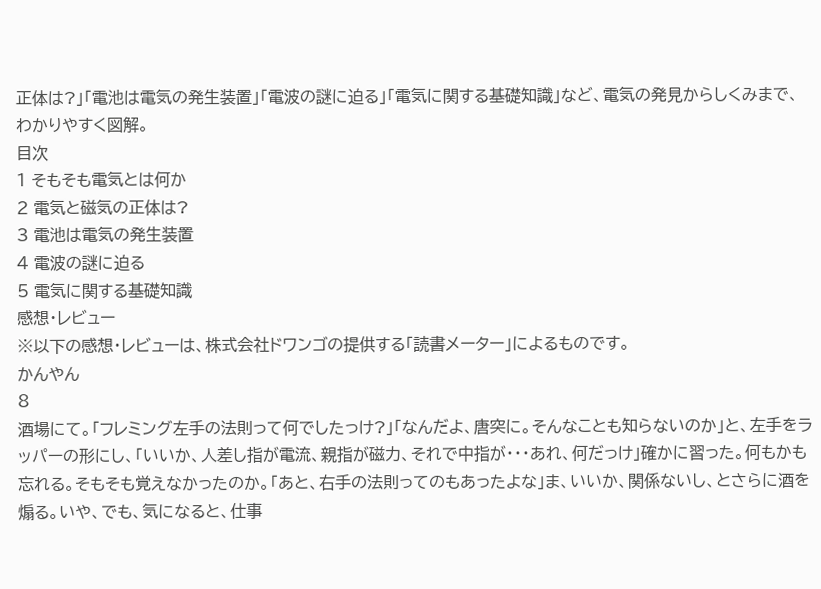正体は?」「電池は電気の発生装置」「電波の謎に迫る」「電気に関する基礎知識」など、電気の発見からしくみまで、わかりやすく図解。
目次
1 そもそも電気とは何か
2 電気と磁気の正体は?
3 電池は電気の発生装置
4 電波の謎に迫る
5 電気に関する基礎知識
感想・レビュー
※以下の感想・レビューは、株式会社ドワンゴの提供する「読書メーター」によるものです。
かんやん
8
酒場にて。「フレミング左手の法則って何でしたっけ?」「なんだよ、唐突に。そんなことも知らないのか」と、左手をラッパーの形にし、「いいか、人差し指が電流、親指が磁力、それで中指が・・・あれ、何だっけ」確かに習った。何もかも忘れる。そもそも覚えなかったのか。「あと、右手の法則ってのもあったよな」ま、いいか、関係ないし、とさらに酒を煽る。いや、でも、気になると、仕事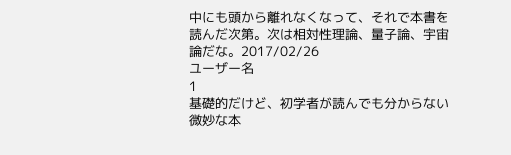中にも頭から離れなくなって、それで本書を読んだ次第。次は相対性理論、量子論、宇宙論だな。2017/02/26
ユーザー名
1
基礎的だけど、初学者が読んでも分からない 微妙な本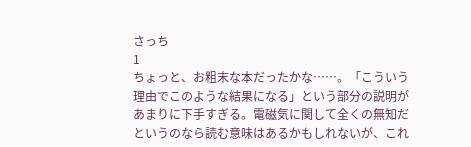さっち
1
ちょっと、お粗末な本だったかな……。「こういう理由でこのような結果になる」という部分の説明があまりに下手すぎる。電磁気に関して全くの無知だというのなら読む意味はあるかもしれないが、これ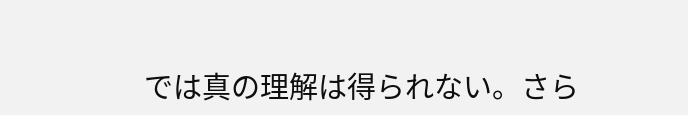では真の理解は得られない。さら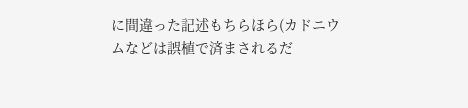に間違った記述もちらほら(カドニウムなどは誤植で済まされるだ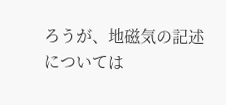ろうが、地磁気の記述については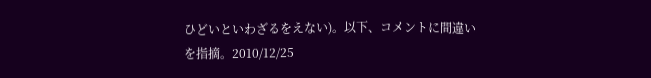ひどいといわざるをえない)。以下、コメントに間違いを指摘。2010/12/25